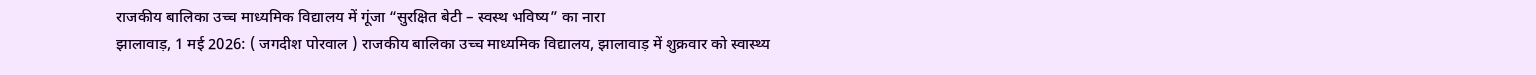राजकीय बालिका उच्च माध्यमिक विद्यालय में गूंजा “सुरक्षित बेटी – स्वस्थ भविष्य” का नारा
झालावाड़, 1 मई 2026: ( जगदीश पोरवाल ) राजकीय बालिका उच्च माध्यमिक विद्यालय, झालावाड़ में शुक्रवार को स्वास्थ्य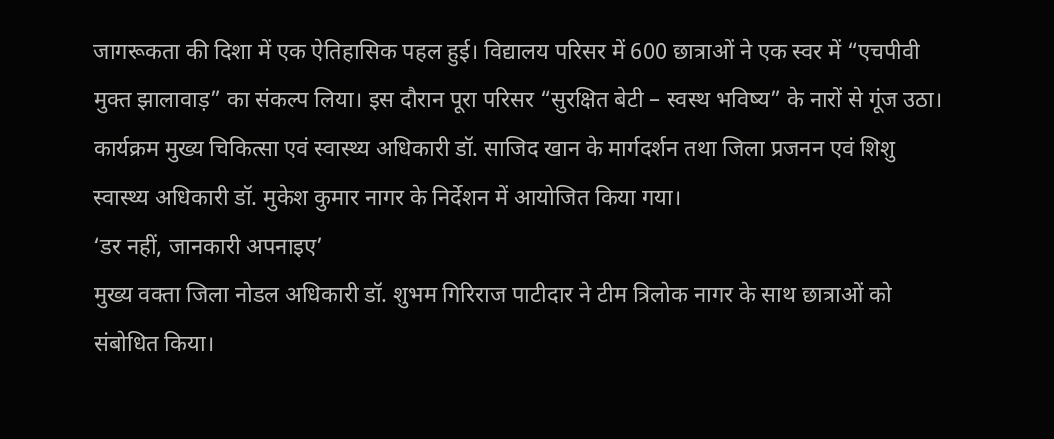जागरूकता की दिशा में एक ऐतिहासिक पहल हुई। विद्यालय परिसर में 600 छात्राओं ने एक स्वर में “एचपीवी मुक्त झालावाड़” का संकल्प लिया। इस दौरान पूरा परिसर “सुरक्षित बेटी – स्वस्थ भविष्य” के नारों से गूंज उठा।
कार्यक्रम मुख्य चिकित्सा एवं स्वास्थ्य अधिकारी डॉ. साजिद खान के मार्गदर्शन तथा जिला प्रजनन एवं शिशु स्वास्थ्य अधिकारी डॉ. मुकेश कुमार नागर के निर्देशन में आयोजित किया गया।
‘डर नहीं, जानकारी अपनाइए’
मुख्य वक्ता जिला नोडल अधिकारी डॉ. शुभम गिरिराज पाटीदार ने टीम त्रिलोक नागर के साथ छात्राओं को संबोधित किया।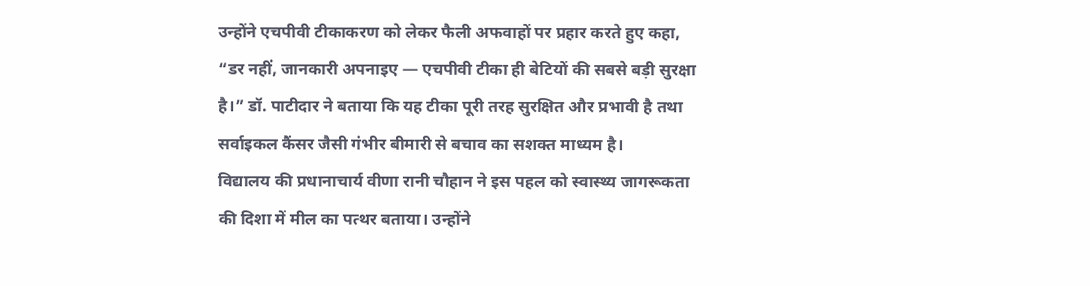उन्होंने एचपीवी टीकाकरण को लेकर फैली अफवाहों पर प्रहार करते हुए कहा, “डर नहीं, जानकारी अपनाइए — एचपीवी टीका ही बेटियों की सबसे बड़ी सुरक्षा है।” डॉ. पाटीदार ने बताया कि यह टीका पूरी तरह सुरक्षित और प्रभावी है तथा सर्वाइकल कैंसर जैसी गंभीर बीमारी से बचाव का सशक्त माध्यम है।
विद्यालय की प्रधानाचार्य वीणा रानी चौहान ने इस पहल को स्वास्थ्य जागरूकता की दिशा में मील का पत्थर बताया। उन्होंने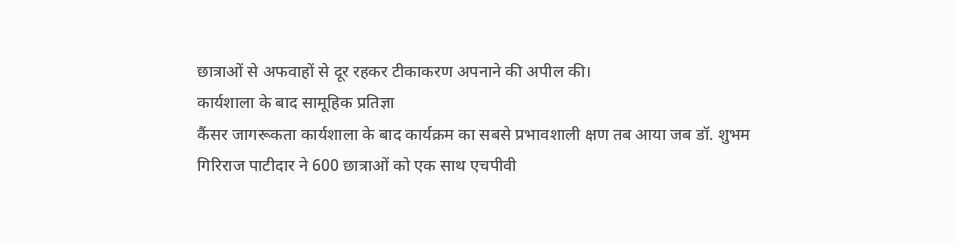छात्राओं से अफवाहों से दूर रहकर टीकाकरण अपनाने की अपील की।
कार्यशाला के बाद सामूहिक प्रतिज्ञा
कैंसर जागरूकता कार्यशाला के बाद कार्यक्रम का सबसे प्रभावशाली क्षण तब आया जब डॉ. शुभम गिरिराज पाटीदार ने 600 छात्राओं को एक साथ एचपीवी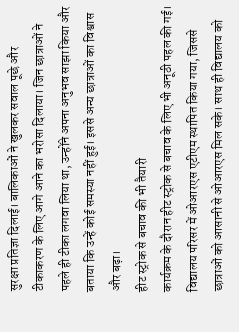सुरक्षा प्रतिज्ञा दिलाई। बालिकाओं ने खुलकर सवाल पूछे और टीकाकरण के लिए आगे आने का भरोसा दिलाया। जिन छात्राओं ने पहले ही टीका लगवा लिया था, उन्होंने अपना अनुभव साझा किया और बताया कि उन्हें कोई समस्या नहीं हुई। इससे अन्य छात्राओं का विश्वास और बढ़ा।
हीट स्ट्रोक से बचाव की भी तैयारी
कार्यक्रम के दौरान हीट स्ट्रोक से बचाव के लिए भी अनूठी पहल की गई। विद्यालय परिसर में ओआरएस एटीएम स्थापित किया गया, जिससे छात्राओं को आसानी से ओआरएस मिल सके। साथ ही विद्यालय को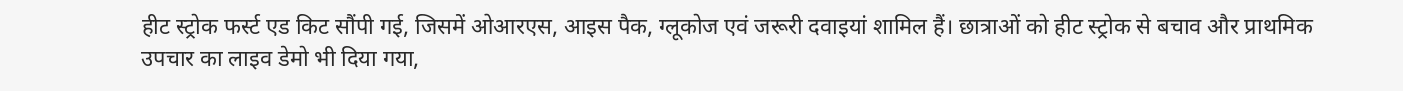हीट स्ट्रोक फर्स्ट एड किट सौंपी गई, जिसमें ओआरएस, आइस पैक, ग्लूकोज एवं जरूरी दवाइयां शामिल हैं। छात्राओं को हीट स्ट्रोक से बचाव और प्राथमिक उपचार का लाइव डेमो भी दिया गया,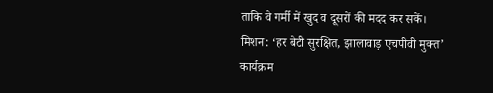ताकि वे गर्मी में खुद व दूसरों की मदद कर सकें।
मिशन: ‘हर बेटी सुरक्षित, झालावाड़ एचपीवी मुक्त’
कार्यक्रम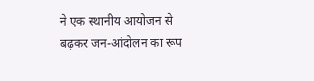ने एक स्थानीय आयोजन से बढ़कर जन-आंदोलन का रूप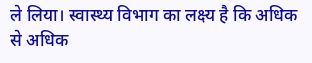ले लिया। स्वास्थ्य विभाग का लक्ष्य है कि अधिक से अधिक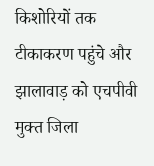किशोरियों तक टीकाकरण पहुंचे और झालावाड़ को एचपीवी मुक्त जिला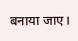बनाया जाए।